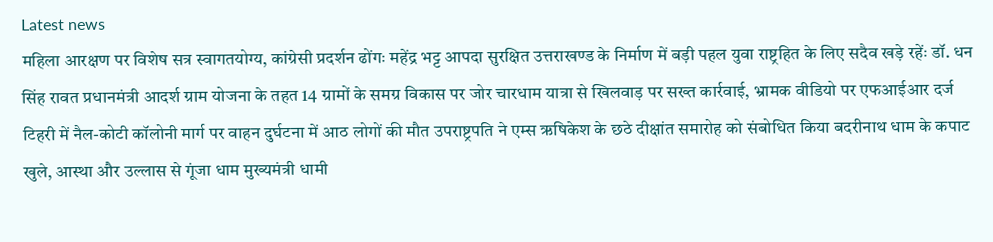Latest news
महिला आरक्षण पर विशेष सत्र स्वागतयोग्य, कांग्रेसी प्रदर्शन ढोंगः महेंद्र भट्ट आपदा सुरक्षित उत्तराखण्ड के निर्माण में बड़ी पहल युवा राष्ट्रहित के लिए सदैव खड़े रहेंः डॉ. धन सिंह रावत प्रधानमंत्री आदर्श ग्राम योजना के तहत 14 ग्रामों के समग्र विकास पर जोर चारधाम यात्रा से खिलवाड़ पर सख्त कार्रवाई, भ्रामक वीडियो पर एफआईआर दर्ज टिहरी में नैल-कोटी कॉलोनी मार्ग पर वाहन दुर्घटना में आठ लोगों की मौत उपराष्ट्रपति ने एम्स ऋषिकेश के छठे दीक्षांत समारोह को संबोधित किया बदरीनाथ धाम के कपाट खुले, आस्था और उल्लास से गूंजा धाम मुख्यमंत्री धामी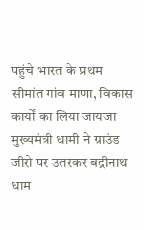पहुंचे भारत के प्रथम सीमांत गांव माणा, विकास कार्यों का लिया जायजा मुख्यमंत्री धामी ने ग्राउंड जीरो पर उतरकर बद्रीनाथ धाम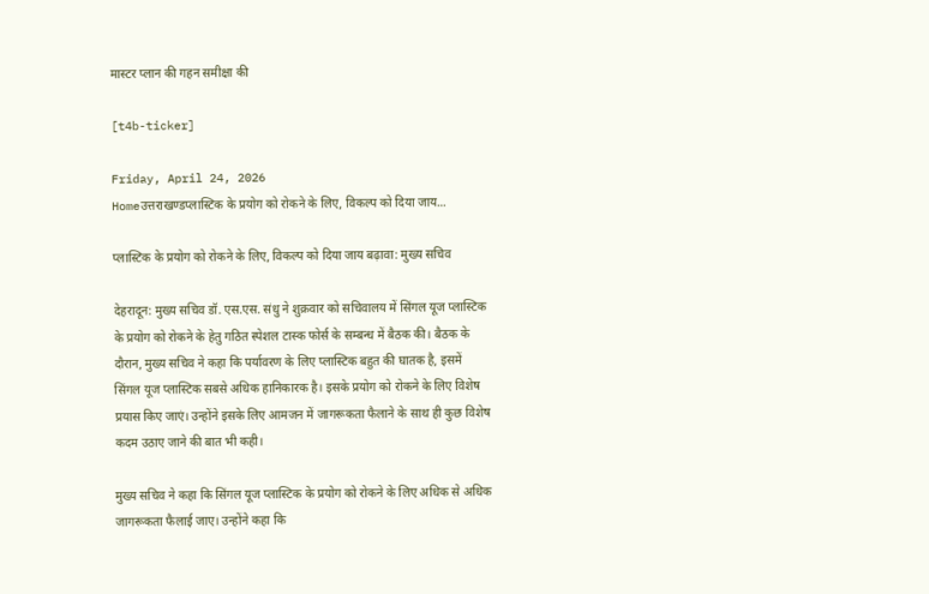मास्टर प्लान की गहन समीक्षा की

[t4b-ticker]

Friday, April 24, 2026
Homeउत्तराखण्डप्लास्टिक के प्रयोग को रोकने के लिए, विकल्प को दिया जाय...

प्लास्टिक के प्रयोग को रोकने के लिए, विकल्प को दिया जाय बढ़ावा: मुख्य सचिव

देहरादून: मुख्य सचिव डॉ. एस.एस. संधु ने शुक्रवार को सचिवालय में सिंगल यूज प्लास्टिक के प्रयोग को रोकने के हेतु गठित स्पेशल टास्क फोर्स के सम्बन्ध में बैठक की। बैठक के दौरान, मुख्य सचिव ने कहा कि पर्यावरण के लिए प्लास्टिक बहुत की घातक है, इसमें सिंगल यूज प्लास्टिक सबसे अधिक हानिकारक है। इसके प्रयोग को रोकने के लिए विशेष प्रयास किए जाएं। उन्होंने इसके लिए आमजन में जागरूकता फैलाने के साथ ही कुछ विशेष कदम उठाए जाने की बात भी कही।

मुख्य सचिव ने कहा कि सिंगल यूज प्लास्टिक के प्रयोग को रोकने के लिए अधिक से अधिक जागरूकता फैलाई जाए। उन्होंने कहा कि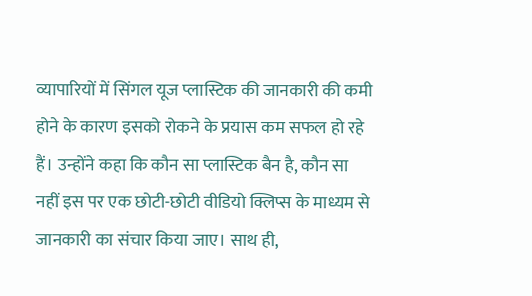व्यापारियों में सिंगल यूज प्लास्टिक की जानकारी की कमी होने के कारण इसको रोकने के प्रयास कम सफल हो रहे हैं। उन्होंने कहा कि कौन सा प्लास्टिक बैन है, कौन सा नहीं इस पर एक छोटी-छोटी वीडियो क्लिप्स के माध्यम से जानकारी का संचार किया जाए। साथ ही,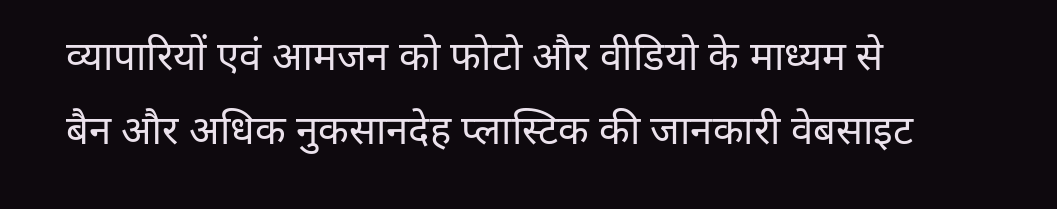व्यापारियों एवं आमजन को फोटो और वीडियो के माध्यम से बैन और अधिक नुकसानदेह प्लास्टिक की जानकारी वेबसाइट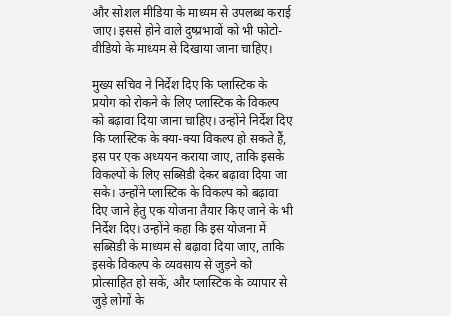और सोशल मीडिया के माध्यम से उपलब्ध कराई जाए। इससे होने वाले दुष्प्रभावों को भी फोटो-वीडियो के माध्यम से दिखाया जाना चाहिए।

मुख्य सचिव ने निर्देश दिए कि प्लास्टिक के प्रयोग को रोकने के लिए प्लास्टिक के विकल्प को बढ़ावा दिया जाना चाहिए। उन्होंने निर्देश दिए कि प्लास्टिक के क्या-क्या विकल्प हो सकते हैं, इस पर एक अध्ययन कराया जाए, ताकि इसके विकल्पों के लिए सब्सिडी देकर बढ़ावा दिया जा सके। उन्होंने प्लास्टिक के विकल्प को बढ़ावा दिए जाने हेतु एक योजना तैयार किए जाने के भी निर्देश दिए। उन्होंने कहा कि इस योजना में सब्सिडी के माध्यम से बढ़ावा दिया जाए, ताकि इसके विकल्प के व्यवसाय से जुड़ने को प्रोत्साहित हो सकें, और प्लास्टिक के व्यापार से जुड़े लोगों के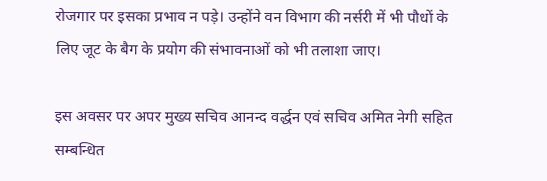रोजगार पर इसका प्रभाव न पड़े। उन्होंने वन विभाग की नर्सरी में भी पौधों के लिए जूट के बैग के प्रयोग की संभावनाओं को भी तलाशा जाए।

इस अवसर पर अपर मुख्य सचिव आनन्द वर्द्धन एवं सचिव अमित नेगी सहित सम्बन्धित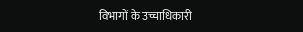विभागों के उच्चाधिकारी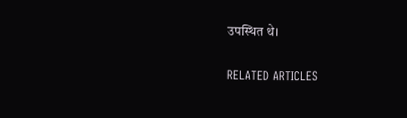उपस्थित थे।

RELATED ARTICLES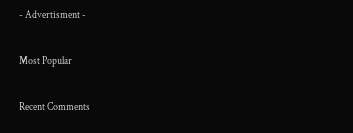- Advertisment -

Most Popular

Recent Comments